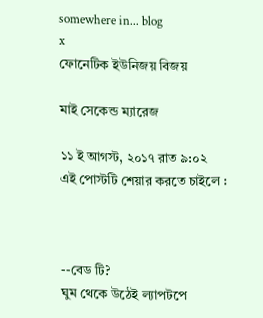somewhere in... blog
x
ফোনেটিক ইউনিজয় বিজয়

মাই সেকেন্ড ম্যারেজ

১১ ই আগস্ট, ২০১৭ রাত ৯:০২
এই পোস্টটি শেয়ার করতে চাইলে :



--বেড টি?
ঘুম থেকে উঠেই ল্যাপটপে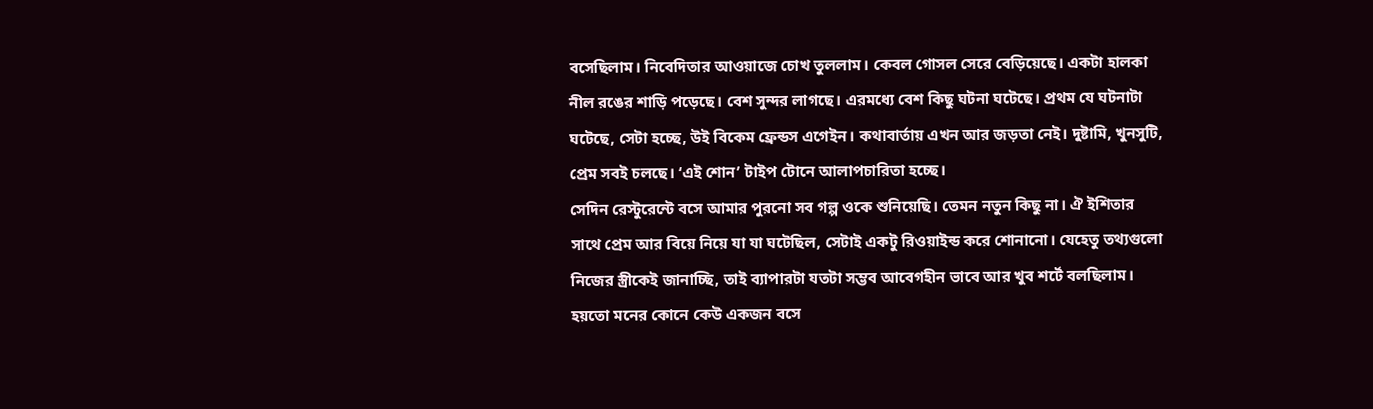বসেছিলাম। নিবেদিতার আওয়াজে চোখ তুললাম। কেবল গোসল সেরে বেড়িয়েছে। একটা হালকা নীল রঙের শাড়ি পড়েছে। বেশ সুন্দর লাগছে। এরমধ্যে বেশ কিছু ঘটনা ঘটেছে। প্রথম যে ঘটনাটা ঘটেছে, সেটা হচ্ছে, উই বিকেম ফ্রেন্ডস এগেইন। কথাবার্তায় এখন আর জড়তা নেই। দুষ্টামি, খুনসুটি, প্রেম সবই চলছে। ‘এই শোন’ টাইপ টোনে আলাপচারিতা হচ্ছে।
সেদিন রেস্টুরেন্টে বসে আমার পুরনো সব গল্প ওকে শুনিয়েছি। তেমন নতুন কিছু না। ঐ ইশিতার সাথে প্রেম আর বিয়ে নিয়ে যা যা ঘটেছিল, সেটাই একটু রিওয়াইন্ড করে শোনানো। যেহেতু তথ্যগুলো নিজের স্ত্রীকেই জানাচ্ছি, তাই ব্যাপারটা যতটা সম্ভব আবেগহীন ভাবে আর খুব শর্টে বলছিলাম। হয়তো মনের কোনে কেউ একজন বসে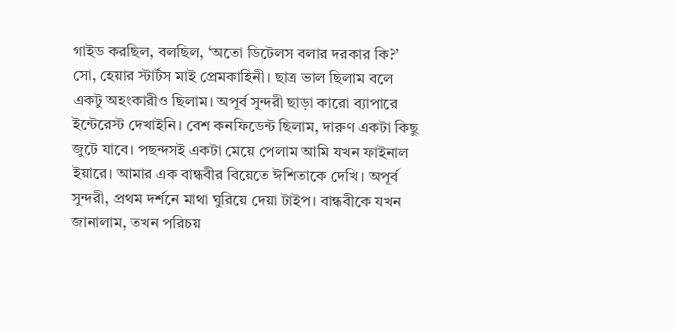গাইড করছিল, বলছিল, ‘অতো ডিটেলস বলার দরকার কি?’
সো, হেয়ার স্টার্টস মাই প্রেমকাহিনী। ছাত্র ভাল ছিলাম বলে একটু অহংকারীও ছিলাম। অপূর্ব সুন্দরী ছাড়া কারো ব্যাপারে ইন্টেরেস্ট দেখাইনি। বেশ কনফিডেন্ট ছিলাম, দারুণ একটা কিছু জুটে যাবে। পছন্দসই একটা মেয়ে পেলাম আমি যখন ফাইনাল ইয়ারে। আমার এক বান্ধবীর বিয়েতে ঈশিতাকে দেখি। অপূর্ব সুন্দরী, প্রথম দর্শনে মাথা ঘুরিয়ে দেয়া টাইপ। বান্ধবীকে যখন জানালাম, তখন পরিচয়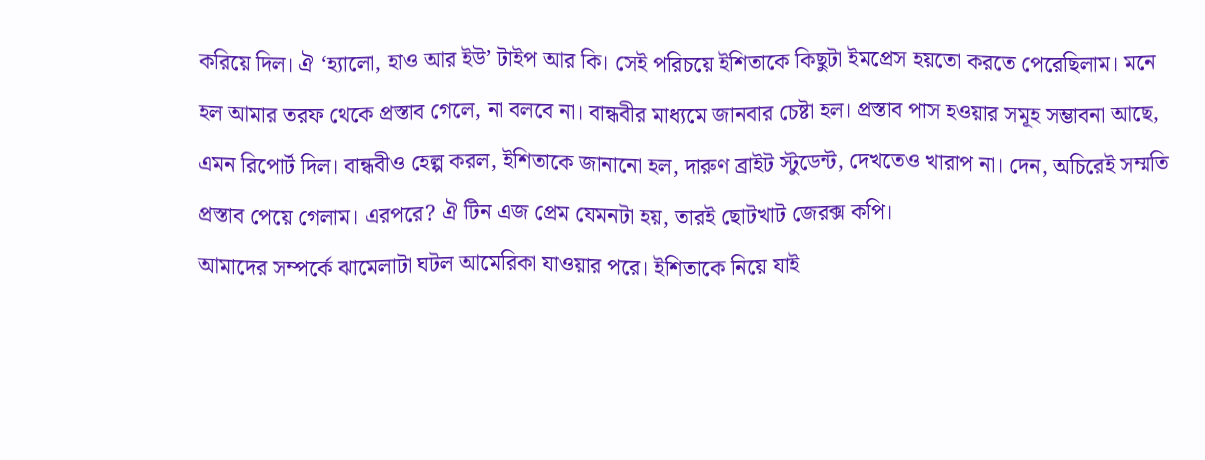করিয়ে দিল। ঐ ‘হ্যালো, হাও আর ইউ’ টাইপ আর কি। সেই পরিচয়ে ইশিতাকে কিছুটা ইমপ্রেস হয়তো করতে পেরেছিলাম। মনে হল আমার তরফ থেকে প্রস্তাব গেলে, না বলবে না। বান্ধবীর মাধ্যমে জানবার চেষ্টা হল। প্রস্তাব পাস হওয়ার সমূহ সম্ভাবনা আছে, এমন রিপোর্ট দিল। বান্ধবীও হেল্প করল, ইশিতাকে জানানো হল, দারুণ ব্রাইট স্টুডেন্ট, দেখতেও খারাপ না। দেন, অচিরেই সম্মতি প্রস্তাব পেয়ে গেলাম। এরপরে? ঐ টিন এজ প্রেম যেমনটা হয়, তারই ছোটখাট জেরক্স কপি।
আমাদের সম্পর্কে ঝামেলাটা ঘটল আমেরিকা যাওয়ার পরে। ইশিতাকে নিয়ে যাই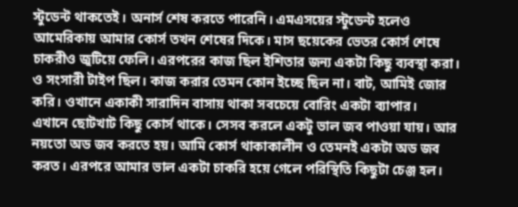স্টুডেন্ট থাকতেই। অনার্স শেষ করতে পারেনি। এমএসয়ের স্টুডেন্ট হলেও আমেরিকায় আমার কোর্স তখন শেষের দিকে। মাস ছয়েকের ভেতর কোর্স শেষে চাকরীও জুটিয়ে ফেলি। এরপরের কাজ ছিল ইশিতার জন্য একটা কিছু ব্যবস্থা করা। ও সংসারী টাইপ ছিল। কাজ করার তেমন কোন ইচ্ছে ছিল না। বাট, আমিই জোর করি। ওখানে একাকী সারাদিন বাসায় থাকা সবচেয়ে বোরিং একটা ব্যাপার।
এখানে ছোটখাট কিছু কোর্স থাকে। সেসব করলে একটু ভাল জব পাওয়া যায়। আর নয়তো অড জব করতে হয়। আমি কোর্স থাকাকালীন ও তেমনই একটা অড জব করত। এরপরে আমার ভাল একটা চাকরি হয়ে গেলে পরিস্থিতি কিছুটা চেঞ্জ হল।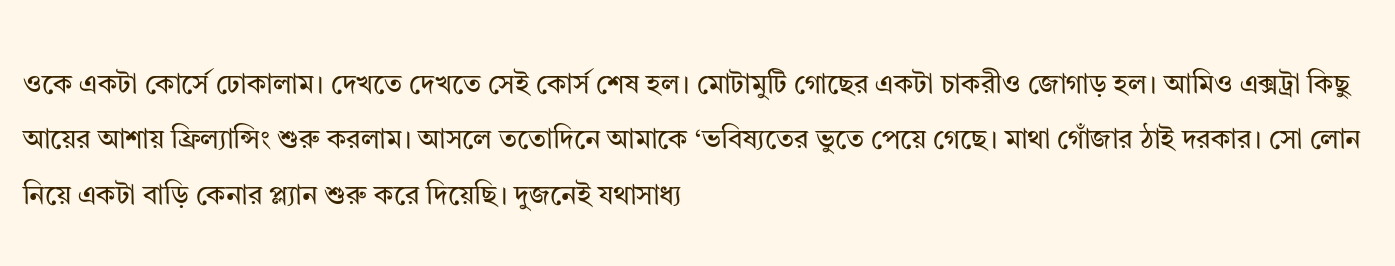ওকে একটা কোর্সে ঢোকালাম। দেখতে দেখতে সেই কোর্স শেষ হল। মোটামুটি গোছের একটা চাকরীও জোগাড় হল। আমিও এক্সট্রা কিছু আয়ের আশায় ফ্রিল্যান্সিং শুরু করলাম। আসলে ততোদিনে আমাকে ‘ভবিষ্যতের ভুতে পেয়ে গেছে। মাথা গোঁজার ঠাই দরকার। সো লোন নিয়ে একটা বাড়ি কেনার প্ল্যান শুরু করে দিয়েছি। দুজনেই যথাসাধ্য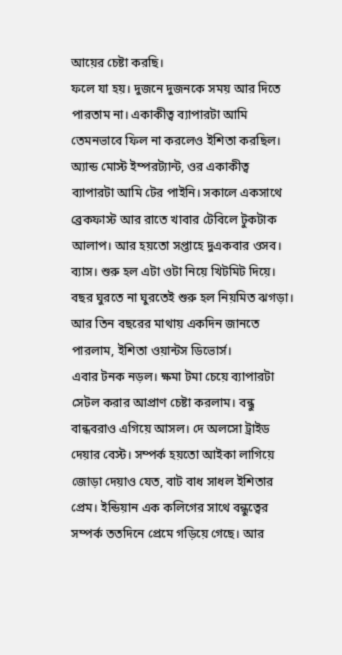আয়ের চেষ্টা করছি।
ফলে যা হয়। দুজনে দুজনকে সময় আর দিতে পারতাম না। একাকীত্ব ব্যাপারটা আমি তেমনভাবে ফিল না করলেও ইশিতা করছিল। অ্যান্ড মোস্ট ইম্পরট্যান্ট, ওর একাকীত্ব ব্যাপারটা আমি টের পাইনি। সকালে একসাথে ব্রেকফাস্ট আর রাতে খাবার টেবিলে টুকটাক আলাপ। আর হয়তো সপ্তাহে দুএকবার ওসব। ব্যাস। শুরু হল এটা ওটা নিয়ে খিটমিট দিয়ে। বছর ঘুরতে না ঘুরতেই শুরু হল নিয়মিত ঝগড়া। আর তিন বছরের মাথায় একদিন জানতে পারলাম, ইশিতা ওয়ান্টস ডিভোর্স।
এবার টনক নড়ল। ক্ষমা টমা চেয়ে ব্যাপারটা সেটল করার আপ্রাণ চেষ্টা করলাম। বন্ধু বান্ধবরাও এগিয়ে আসল। দে অলসো ট্রাইড দেয়ার বেস্ট। সম্পর্ক হয়তো আইকা লাগিয়ে জোড়া দেয়াও যেত, বাট বাধ সাধল ইশিতার প্রেম। ইন্ডিয়ান এক কলিগের সাথে বন্ধুত্বের সম্পর্ক ততদিনে প্রেমে গড়িয়ে গেছে। আর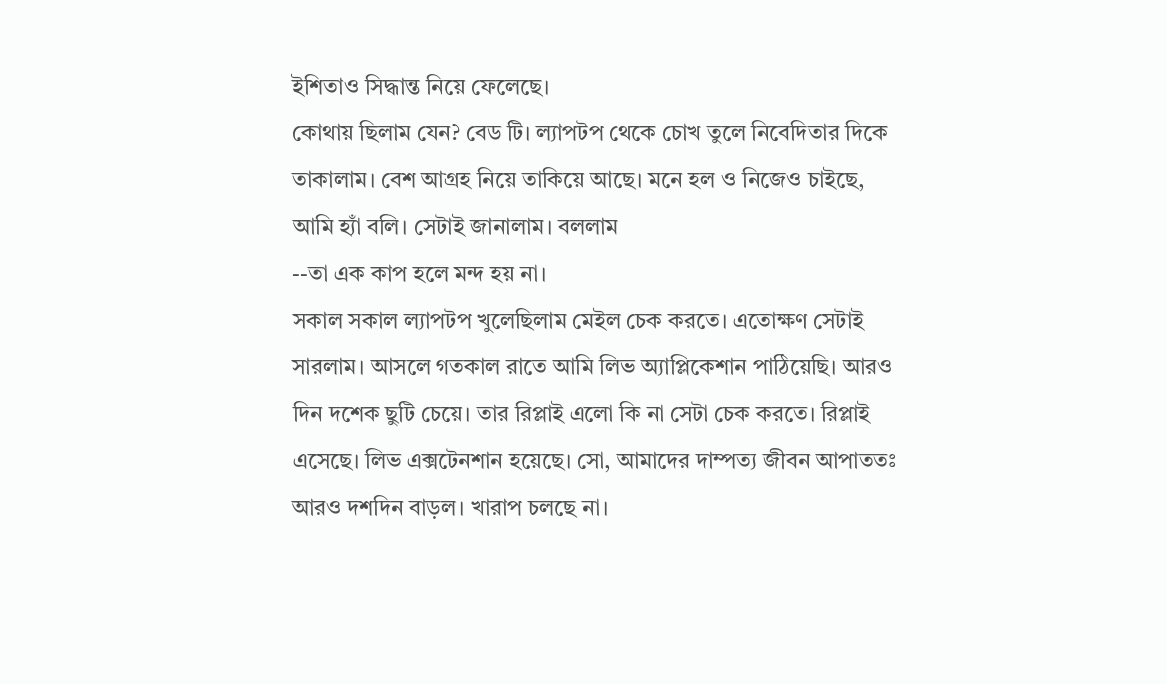ইশিতাও সিদ্ধান্ত নিয়ে ফেলেছে।
কোথায় ছিলাম যেন? বেড টি। ল্যাপটপ থেকে চোখ তুলে নিবেদিতার দিকে তাকালাম। বেশ আগ্রহ নিয়ে তাকিয়ে আছে। মনে হল ও নিজেও চাইছে, আমি হ্যাঁ বলি। সেটাই জানালাম। বললাম
--তা এক কাপ হলে মন্দ হয় না।
সকাল সকাল ল্যাপটপ খুলেছিলাম মেইল চেক করতে। এতোক্ষণ সেটাই সারলাম। আসলে গতকাল রাতে আমি লিভ অ্যাপ্লিকেশান পাঠিয়েছি। আরও দিন দশেক ছুটি চেয়ে। তার রিপ্লাই এলো কি না সেটা চেক করতে। রিপ্লাই এসেছে। লিভ এক্সটেনশান হয়েছে। সো, আমাদের দাম্পত্য জীবন আপাততঃ আরও দশদিন বাড়ল। খারাপ চলছে না।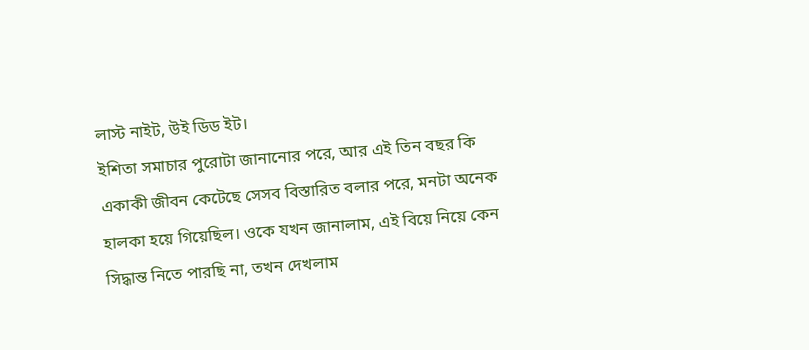লাস্ট নাইট, উই ডিড ইট।
ইশিতা সমাচার পুরোটা জানানোর পরে, আর এই তিন বছর কি একাকী জীবন কেটেছে সেসব বিস্তারিত বলার পরে, মনটা অনেক হালকা হয়ে গিয়েছিল। ওকে যখন জানালাম, এই বিয়ে নিয়ে কেন সিদ্ধান্ত নিতে পারছি না, তখন দেখলাম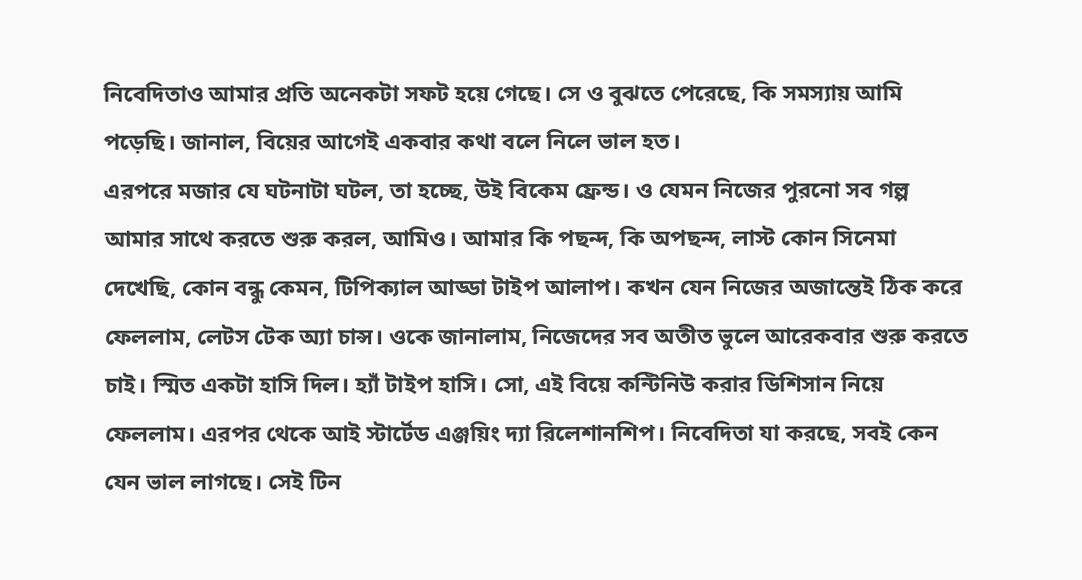নিবেদিতাও আমার প্রতি অনেকটা সফট হয়ে গেছে। সে ও বুঝতে পেরেছে, কি সমস্যায় আমি পড়েছি। জানাল, বিয়ের আগেই একবার কথা বলে নিলে ভাল হত।
এরপরে মজার যে ঘটনাটা ঘটল, তা হচ্ছে, উই বিকেম ফ্রেন্ড। ও যেমন নিজের পুরনো সব গল্প আমার সাথে করতে শুরু করল, আমিও। আমার কি পছন্দ, কি অপছন্দ, লাস্ট কোন সিনেমা দেখেছি, কোন বন্ধু কেমন, টিপিক্যাল আড্ডা টাইপ আলাপ। কখন যেন নিজের অজান্তেই ঠিক করে ফেললাম, লেটস টেক অ্যা চান্স। ওকে জানালাম, নিজেদের সব অতীত ভুলে আরেকবার শুরু করতে চাই। স্মিত একটা হাসি দিল। হ্যাঁ টাইপ হাসি। সো, এই বিয়ে কন্টিনিউ করার ডিশিসান নিয়ে ফেললাম। এরপর থেকে আই স্টার্টেড এঞ্জয়িং দ্যা রিলেশানশিপ। নিবেদিতা যা করছে, সবই কেন যেন ভাল লাগছে। সেই টিন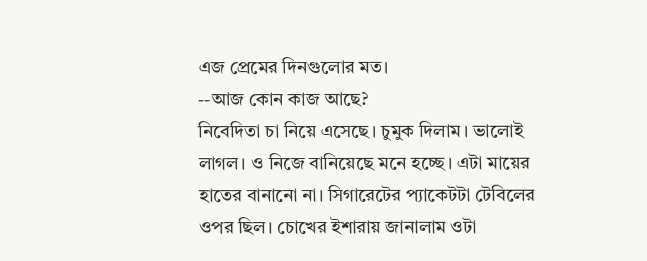এজ প্রেমের দিনগুলোর মত।
--আজ কোন কাজ আছে?
নিবেদিতা চা নিয়ে এসেছে। চুমুক দিলাম। ভালোই লাগল। ও নিজে বানিয়েছে মনে হচ্ছে। এটা মায়ের হাতের বানানো না। সিগারেটের প্যাকেটটা টেবিলের ওপর ছিল। চোখের ইশারায় জানালাম ওটা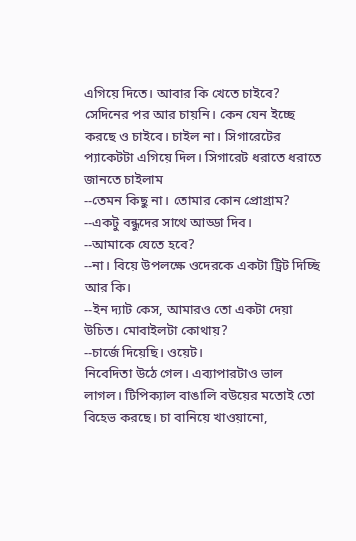এগিয়ে দিতে। আবার কি খেতে চাইবে? সেদিনের পর আর চায়নি। কেন যেন ইচ্ছে করছে ও চাইবে। চাইল না। সিগারেটের প্যাকেটটা এগিয়ে দিল। সিগারেট ধরাতে ধরাতে জানতে চাইলাম
--তেমন কিছু না। তোমার কোন প্রোগ্রাম?
--একটু বন্ধুদের সাথে আড্ডা দিব।
--আমাকে যেতে হবে?
--না। বিয়ে উপলক্ষে ওদেরকে একটা ট্রিট দিচ্ছি আর কি।
--ইন দ্যাট কেস, আমারও তো একটা দেয়া উচিত। মোবাইলটা কোথায়?
--চার্জে দিয়েছি। ওয়েট।
নিবেদিতা উঠে গেল। এব্যাপারটাও ভাল লাগল। টিপিক্যাল বাঙালি বউয়ের মতোই তো বিহেভ করছে। চা বানিয়ে খাওয়ানো,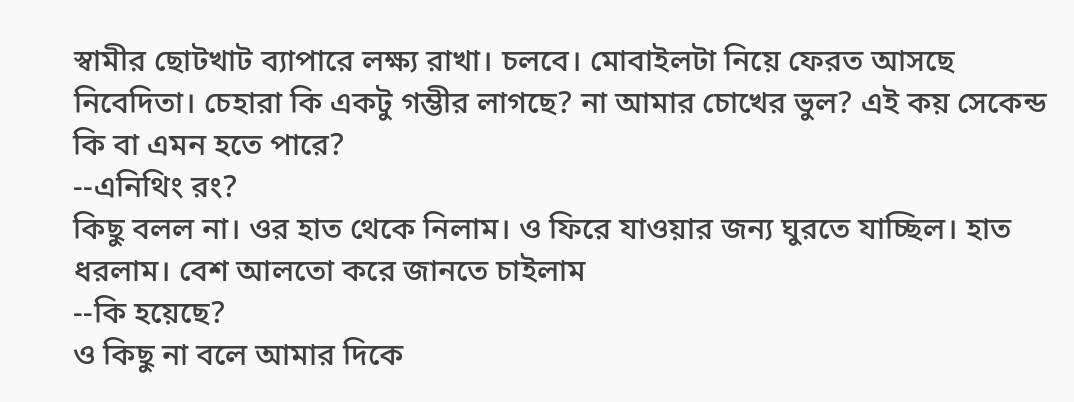স্বামীর ছোটখাট ব্যাপারে লক্ষ্য রাখা। চলবে। মোবাইলটা নিয়ে ফেরত আসছে নিবেদিতা। চেহারা কি একটু গম্ভীর লাগছে? না আমার চোখের ভুল? এই কয় সেকেন্ড কি বা এমন হতে পারে?
--এনিথিং রং?
কিছু বলল না। ওর হাত থেকে নিলাম। ও ফিরে যাওয়ার জন্য ঘুরতে যাচ্ছিল। হাত ধরলাম। বেশ আলতো করে জানতে চাইলাম
--কি হয়েছে?
ও কিছু না বলে আমার দিকে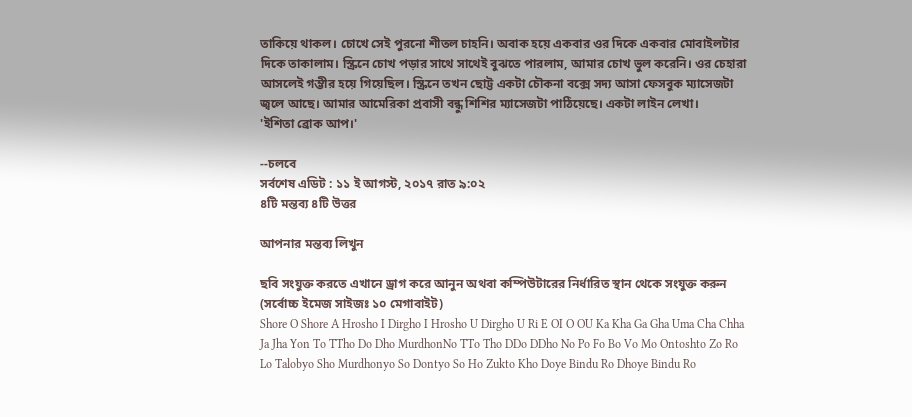তাকিয়ে থাকল। চোখে সেই পুরনো শীতল চাহনি। অবাক হয়ে একবার ওর দিকে একবার মোবাইলটার দিকে তাকালাম। স্ক্রিনে চোখ পড়ার সাথে সাথেই বুঝতে পারলাম, আমার চোখ ভুল করেনি। ওর চেহারা আসলেই গম্ভীর হয়ে গিয়েছিল। স্ক্রিনে তখন ছোট্ট একটা চৌকনা বক্সে সদ্য আসা ফেসবুক ম্যাসেজটা জ্বলে আছে। আমার আমেরিকা প্রবাসী বন্ধু শিশির ম্যাসেজটা পাঠিয়েছে। একটা লাইন লেখা।
'ইশিতা ব্রোক আপ।'

--চলবে
সর্বশেষ এডিট : ১১ ই আগস্ট, ২০১৭ রাত ৯:০২
৪টি মন্তব্য ৪টি উত্তর

আপনার মন্তব্য লিখুন

ছবি সংযুক্ত করতে এখানে ড্রাগ করে আনুন অথবা কম্পিউটারের নির্ধারিত স্থান থেকে সংযুক্ত করুন (সর্বোচ্চ ইমেজ সাইজঃ ১০ মেগাবাইট)
Shore O Shore A Hrosho I Dirgho I Hrosho U Dirgho U Ri E OI O OU Ka Kha Ga Gha Uma Cha Chha Ja Jha Yon To TTho Do Dho MurdhonNo TTo Tho DDo DDho No Po Fo Bo Vo Mo Ontoshto Zo Ro Lo Talobyo Sho Murdhonyo So Dontyo So Ho Zukto Kho Doye Bindu Ro Dhoye Bindu Ro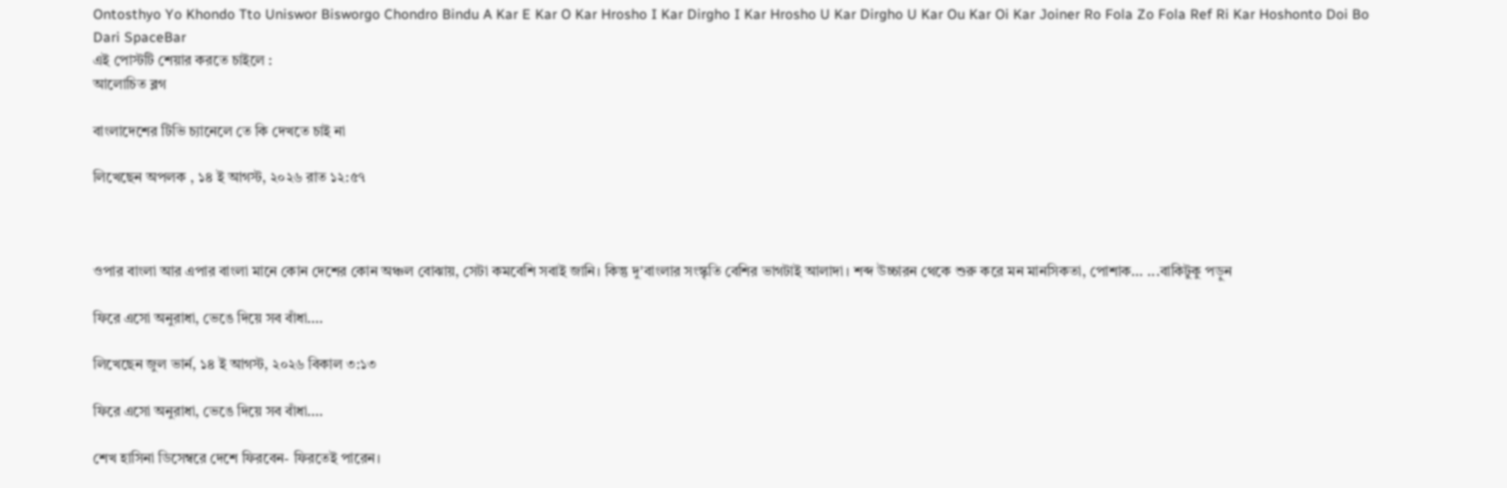Ontosthyo Yo Khondo Tto Uniswor Bisworgo Chondro Bindu A Kar E Kar O Kar Hrosho I Kar Dirgho I Kar Hrosho U Kar Dirgho U Kar Ou Kar Oi Kar Joiner Ro Fola Zo Fola Ref Ri Kar Hoshonto Doi Bo Dari SpaceBar
এই পোস্টটি শেয়ার করতে চাইলে :
আলোচিত ব্লগ

বাংলাদেশের টিভি চ্যানেলে তে কি দেখতে চাই না

লিখেছেন অপলক , ১৪ ই আগস্ট, ২০২৬ রাত ১২:৫৭



ওপার বাংলা আর এপার বাংলা মানে কোন দেশের কোন অঞ্চল বোঝায়, সেটা কমবেশি সবাই জানি। কিন্তু দু'বাংলার সংস্কৃতি বেশির ভাগটাই আলাদা। শব্দ উচ্চারন থেকে শুরু করে মন মানসিকতা, পোশাক... ...বাকিটুকু পড়ুন

ফিরে এসো অনুরাধা, ভেঙে দিয়ে সব বাঁধা....

লিখেছেন জুল ভার্ন, ১৪ ই আগস্ট, ২০২৬ বিকাল ৩:১৩

ফিরে এসো অনুরাধা, ভেঙে দিয়ে সব বাঁধা....

শেখ হাসিনা ডিসেম্বরে দেশে ফিরবেন- ফিরতেই পারেন।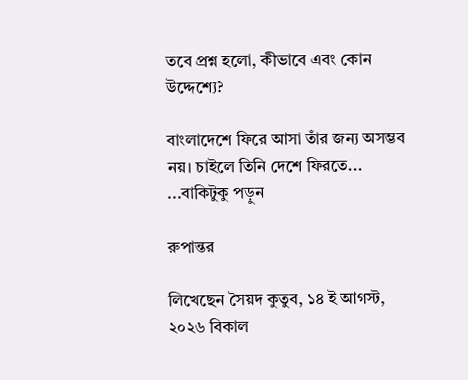তবে প্রশ্ন হলো, কীভাবে এবং কোন উদ্দেশ্যে?

বাংলাদেশে ফিরে আসা তাঁর জন্য অসম্ভব নয়। চাইলে তিনি দেশে ফিরতে... ...বাকিটুকু পড়ুন

রুপান্তর

লিখেছেন সৈয়দ কুতুব, ১৪ ই আগস্ট, ২০২৬ বিকাল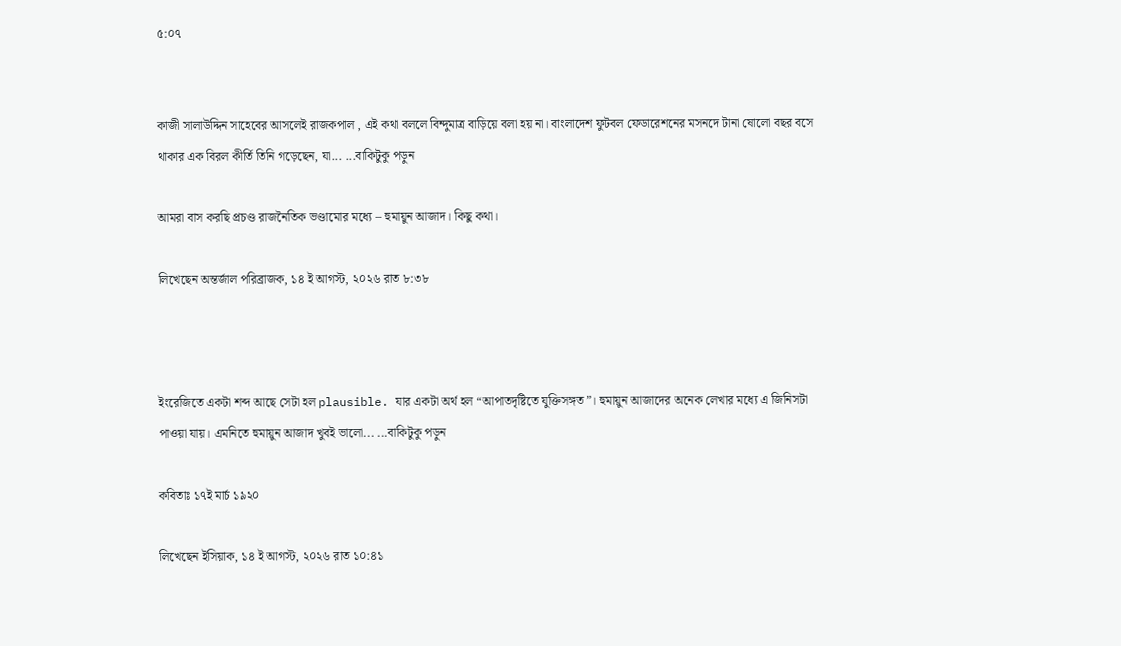৫:০৭


কাজী সালাউদ্দিন সাহেবের আসলেই রাজকপাল , এই কথা বললে বিন্দুমাত্র বাড়িয়ে বলা হয় না। বাংলাদেশ ফুটবল ফেডারেশনের মসনদে টানা ষোলো বছর বসে থাকার এক বিরল কীর্তি তিনি গড়েছেন, যা... ...বাকিটুকু পড়ুন

আমরা বাস করছি প্রচণ্ড রাজনৈতিক ভণ্ডামোর মধ্যে – হুমায়ুন আজাদ। কিছু কথা।

লিখেছেন অন্তর্জাল পরিব্রাজক, ১৪ ই আগস্ট, ২০২৬ রাত ৮:৩৮



ইংরেজিতে একটা শব্দ আছে সেটা হল plausible. যার একটা অর্থ হল “আপাতদৃষ্টিতে যুক্তিসঙ্গত”। হুমায়ুন আজাদের অনেক লেখার মধ্যে এ জিনিসটা পাওয়া যায়। এমনিতে হুমায়ুন আজাদ খুবই ভালো... ...বাকিটুকু পড়ুন

কবিতাঃ ১৭ই মার্চ ১৯২০

লিখেছেন ইসিয়াক, ১৪ ই আগস্ট, ২০২৬ রাত ১০:৪১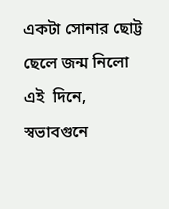একটা সোনার ছোট্ট ছেলে জন্ম নিলো এই  দিনে,
স্বভাবগুনে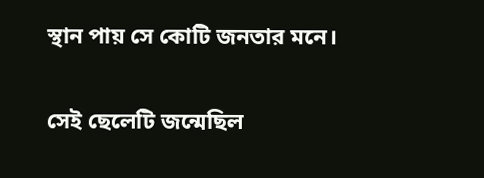স্থান পায় সে কোটি জনতার মনে।

সেই ছেলেটি জন্মেছিল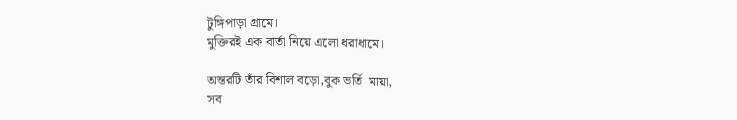টুঙ্গিপাড়া গ্রামে।
মুক্তিরই এক বার্তা নিয়ে এলো ধরাধামে।

অন্তরটি তাঁর বিশাল বড়ো,বুক ভর্তি  মায়া,
সব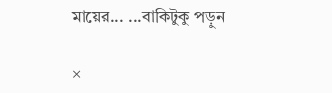মায়ের... ...বাকিটুকু পড়ুন

×